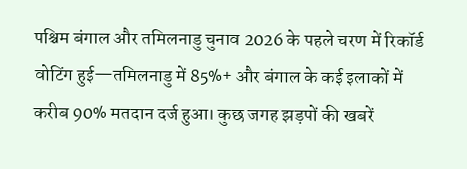पश्चिम बंगाल और तमिलनाडु चुनाव 2026 के पहले चरण में रिकॉर्ड वोटिंग हुई—तमिलनाडु में 85%+ और बंगाल के कई इलाकों में करीब 90% मतदान दर्ज हुआ। कुछ जगह झड़पों की खबरें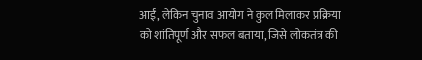आईं, लेकिन चुनाव आयोग ने कुल मिलाकर प्रक्रिया को शांतिपूर्ण और सफल बताया, जिसे लोकतंत्र की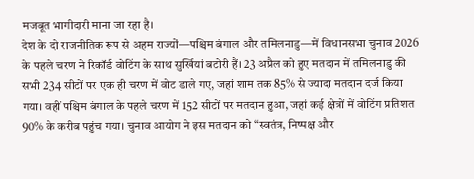मजबूत भागीदारी माना जा रहा है।
देश के दो राजनीतिक रूप से अहम राज्यों—पश्चिम बंगाल और तमिलनाडु—में विधानसभा चुनाव 2026 के पहले चरण ने रिकॉर्ड वोटिंग के साथ सुर्खियां बटोरी हैं। 23 अप्रैल को हुए मतदान में तमिलनाडु की सभी 234 सीटों पर एक ही चरण में वोट डाले गए, जहां शाम तक 85% से ज्यादा मतदान दर्ज किया गया। वहीं पश्चिम बंगाल के पहले चरण में 152 सीटों पर मतदान हुआ, जहां कई क्षेत्रों में वोटिंग प्रतिशत 90% के करीब पहुंच गया। चुनाव आयोग ने इस मतदान को “स्वतंत्र, निष्पक्ष और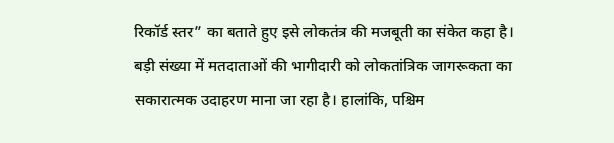रिकॉर्ड स्तर” का बताते हुए इसे लोकतंत्र की मजबूती का संकेत कहा है। बड़ी संख्या में मतदाताओं की भागीदारी को लोकतांत्रिक जागरूकता का सकारात्मक उदाहरण माना जा रहा है। हालांकि, पश्चिम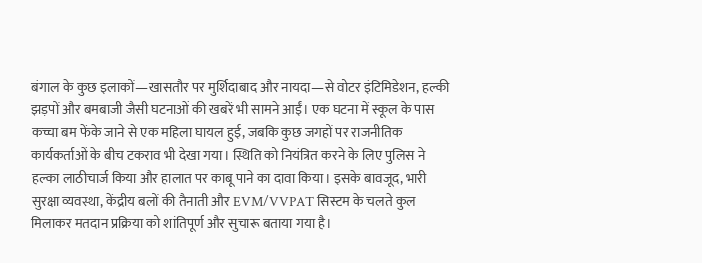बंगाल के कुछ इलाकों—खासतौर पर मुर्शिदाबाद और नायदा—से वोटर इंटिमिडेशन, हल्की झड़पों और बमबाजी जैसी घटनाओं की खबरें भी सामने आईं। एक घटना में स्कूल के पास कच्चा बम फेंके जाने से एक महिला घायल हुई, जबकि कुछ जगहों पर राजनीतिक कार्यकर्ताओं के बीच टकराव भी देखा गया। स्थिति को नियंत्रित करने के लिए पुलिस ने हल्का लाठीचार्ज किया और हालात पर काबू पाने का दावा किया। इसके बावजूद, भारी सुरक्षा व्यवस्था, केंद्रीय बलों की तैनाती और EVM/VVPAT सिस्टम के चलते कुल मिलाकर मतदान प्रक्रिया को शांतिपूर्ण और सुचारू बताया गया है।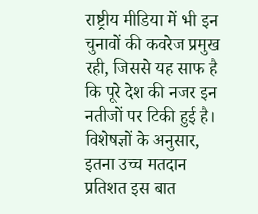राष्ट्रीय मीडिया में भी इन चुनावों की कवरेज प्रमुख रही, जिससे यह साफ है कि पूरे देश की नजर इन नतीजों पर टिकी हुई है। विशेषज्ञों के अनुसार, इतना उच्च मतदान प्रतिशत इस बात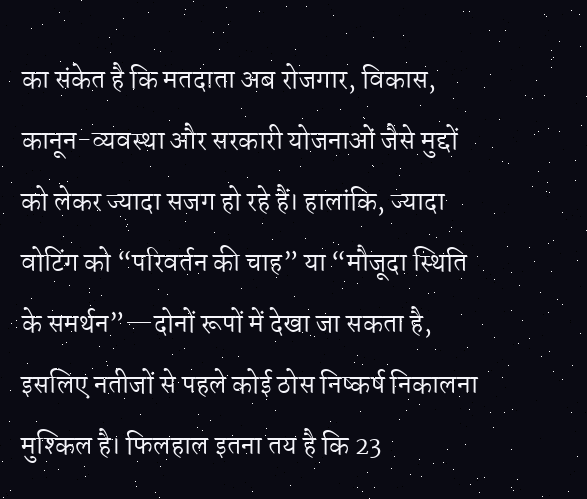का संकेत है कि मतदाता अब रोजगार, विकास, कानून-व्यवस्था और सरकारी योजनाओं जैसे मुद्दों को लेकर ज्यादा सजग हो रहे हैं। हालांकि, ज्यादा वोटिंग को “परिवर्तन की चाह” या “मौजूदा स्थिति के समर्थन”—दोनों रूपों में देखा जा सकता है, इसलिए नतीजों से पहले कोई ठोस निष्कर्ष निकालना मुश्किल है। फिलहाल इतना तय है कि 23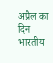अप्रैल का दिन भारतीय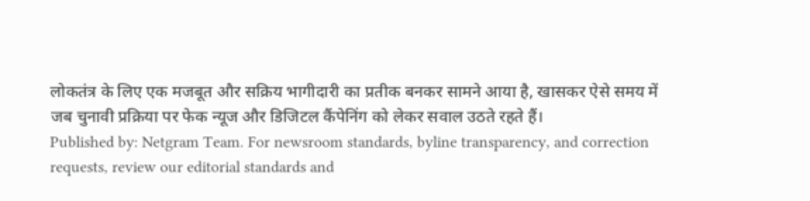लोकतंत्र के लिए एक मजबूत और सक्रिय भागीदारी का प्रतीक बनकर सामने आया है, खासकर ऐसे समय में जब चुनावी प्रक्रिया पर फेक न्यूज और डिजिटल कैंपेनिंग को लेकर सवाल उठते रहते हैं।
Published by: Netgram Team. For newsroom standards, byline transparency, and correction requests, review our editorial standards and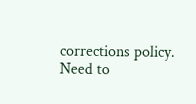corrections policy.
Need to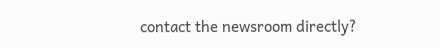contact the newsroom directly?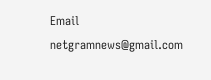Email netgramnews@gmail.com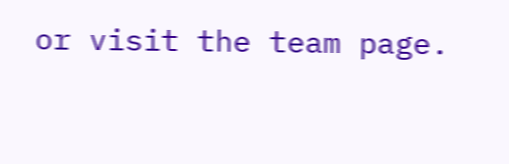or visit the team page.